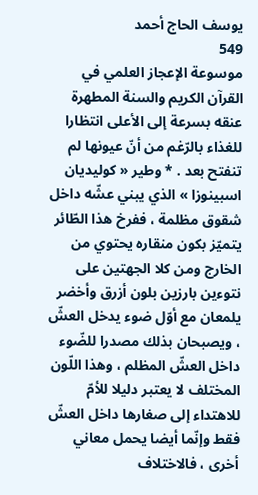يوسف الحاج أحمد
549
موسوعة الإعجاز العلمي في القرآن الكريم والسنة المطهرة
عنقه بسرعة إلى الأعلى انتظارا للغذاء بالرّغم من أنّ عيونها لم تنفتح بعد . * وطير « كوليديان اسبينوزا » الذي يبني عشّه داخل شقوق مظلمة ، ففرخ هذا الطّائر يتميّز بكون منقاره يحتوي من الخارج ومن كلا الجهتين على نتوءين بارزين بلون أزرق وأخضر يلمعان مع أوّل ضوء يدخل العشّ ، ويصبحان بذلك مصدرا للضّوء داخل العشّ المظلم ، وهذا اللّون المختلف لا يعتبر دليلا للأمّ للاهتداء إلى صغارها داخل العشّ فقط وإنّما أيضا يحمل معاني أخرى ، فالاختلاف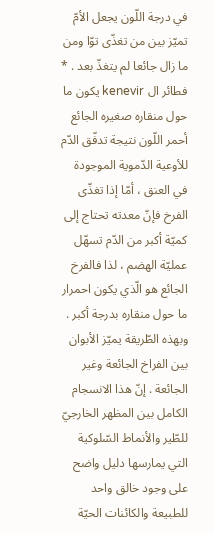في درجة اللّون يجعل الأمّ تميّز بين من تغذّى توّا ومن ما زال جائعا لم يتغذّ بعد . * فطائر ال kenevir يكون ما حول منقاره صغيره الجائع أحمر اللّون نتيجة تدفّق الدّم للأوعية الدّموية الموجودة في العنق ، أمّا إذا تغذّى الفرخ فإنّ معدته تحتاج إلى كميّة أكبر من الدّم تسهّل عمليّة الهضم ، لذا فالفرخ الجائع هو الّذي يكون احمرار ما حول منقاره بدرجة أكبر . وبهذه الطّريقة يميّز الأبوان بين الفراخ الجائعة وغير الجائعة . إنّ هذا الانسجام الكامل بين المظهر الخارجيّ للطّير والأنماط السّلوكية التي يمارسها دليل واضح على وجود خالق واحد للطبيعة والكائنات الحيّة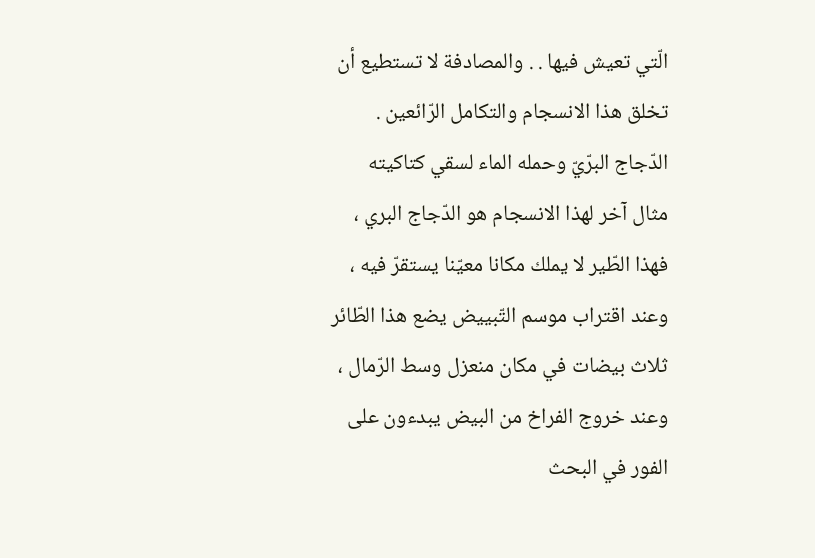الّتي تعيش فيها . . والمصادفة لا تستطيع أن تخلق هذا الانسجام والتكامل الرّائعين . الدّجاج البرّيّ وحمله الماء لسقي كتاكيته مثال آخر لهذا الانسجام هو الدّجاج البري ، فهذا الطّير لا يملك مكانا معيّنا يستقرّ فيه ، وعند اقتراب موسم التّبييض يضع هذا الطّائر ثلاث بيضات في مكان منعزل وسط الرّمال ، وعند خروج الفراخ من البيض يبدءون على الفور في البحث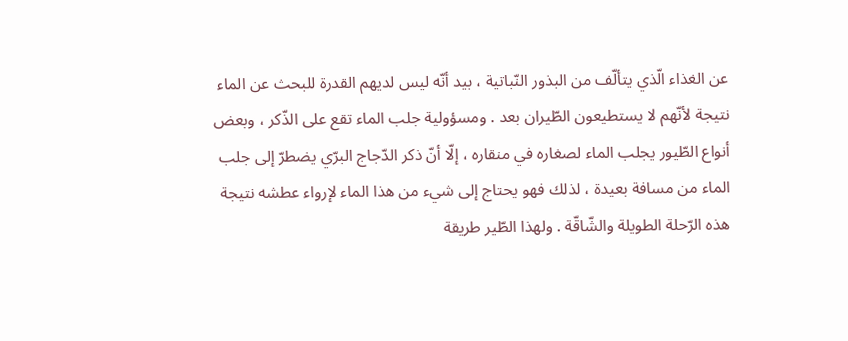عن الغذاء الّذي يتألّف من البذور النّباتية ، بيد أنّه ليس لديهم القدرة للبحث عن الماء نتيجة لأنّهم لا يستطيعون الطّيران بعد . ومسؤولية جلب الماء تقع على الذّكر ، وبعض أنواع الطّيور يجلب الماء لصغاره في منقاره ، إلّا أنّ ذكر الدّجاج البرّي يضطرّ إلى جلب الماء من مسافة بعيدة ، لذلك فهو يحتاج إلى شيء من هذا الماء لإرواء عطشه نتيجة هذه الرّحلة الطويلة والشّاقّة . ولهذا الطّير طريقة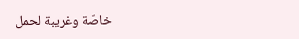خاصّة وغريبة لحمل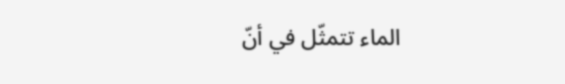الماء تتمثّل في أنّ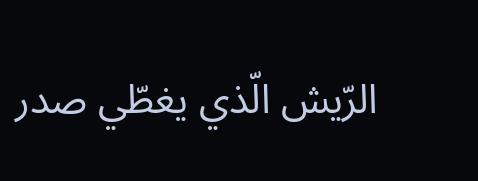الرّيش الّذي يغطّي صدر